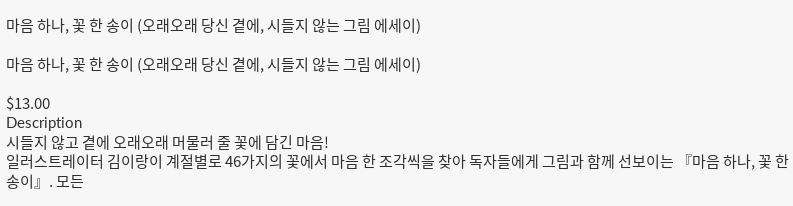마음 하나, 꽃 한 송이 (오래오래 당신 곁에, 시들지 않는 그림 에세이)

마음 하나, 꽃 한 송이 (오래오래 당신 곁에, 시들지 않는 그림 에세이)

$13.00
Description
시들지 않고 곁에 오래오래 머물러 줄 꽃에 담긴 마음!
일러스트레이터 김이랑이 계절별로 46가지의 꽃에서 마음 한 조각씩을 찾아 독자들에게 그림과 함께 선보이는 『마음 하나, 꽃 한 송이』. 모든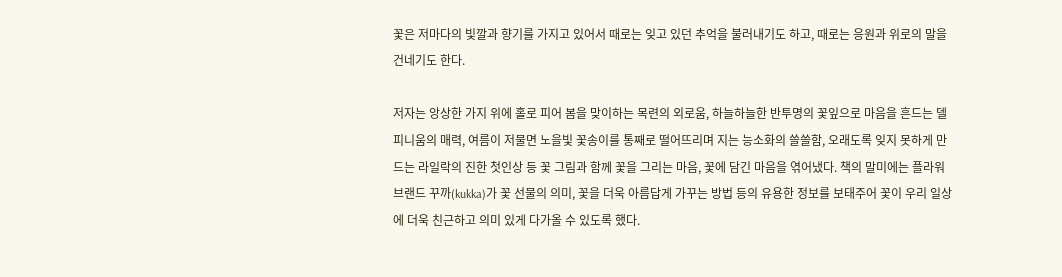꽃은 저마다의 빛깔과 향기를 가지고 있어서 때로는 잊고 있던 추억을 불러내기도 하고, 때로는 응원과 위로의 말을 건네기도 한다.

저자는 앙상한 가지 위에 홀로 피어 봄을 맞이하는 목련의 외로움, 하늘하늘한 반투명의 꽃잎으로 마음을 흔드는 델피니움의 매력, 여름이 저물면 노을빛 꽃송이를 통째로 떨어뜨리며 지는 능소화의 쓸쓸함, 오래도록 잊지 못하게 만드는 라일락의 진한 첫인상 등 꽃 그림과 함께 꽃을 그리는 마음, 꽃에 담긴 마음을 엮어냈다. 책의 말미에는 플라워 브랜드 꾸까(kukka)가 꽃 선물의 의미, 꽃을 더욱 아름답게 가꾸는 방법 등의 유용한 정보를 보태주어 꽃이 우리 일상에 더욱 친근하고 의미 있게 다가올 수 있도록 했다.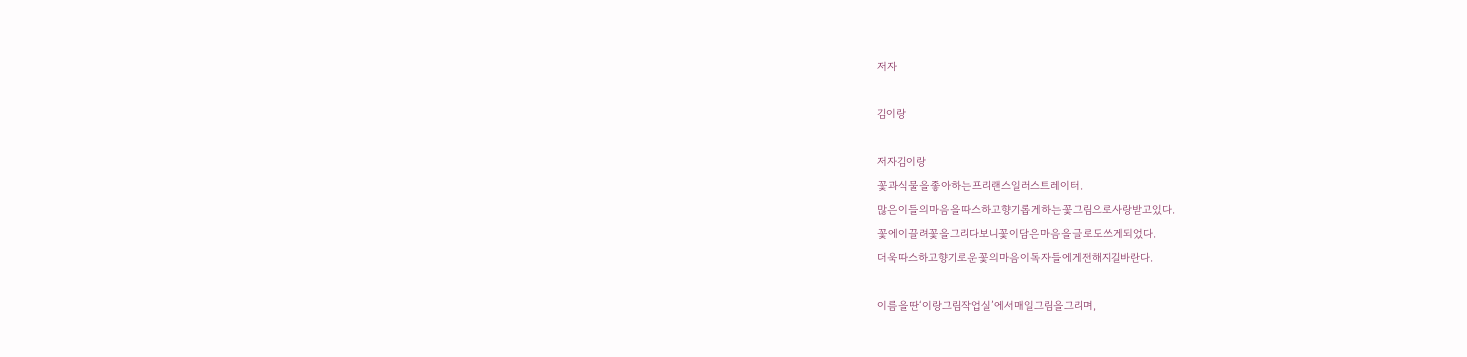저자

김이랑

저자김이랑
꽃과식물을좋아하는프리랜스일러스트레이터.
많은이들의마음을따스하고향기롭게하는꽃그림으로사랑받고있다.
꽃에이끌려꽃을그리다보니꽃이담은마음을글로도쓰게되었다.
더욱따스하고향기로운꽃의마음이독자들에게전해지길바란다.

이름을딴‘이랑그림작업실’에서매일그림을그리며,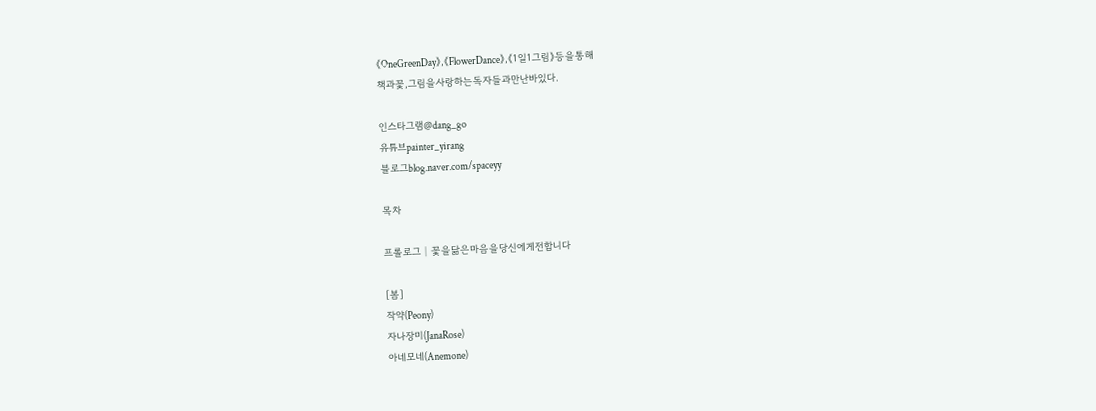《OneGreenDay》,《FlowerDance》,《1일1그림》등을통해
책과꽃,그림을사랑하는독자들과만난바있다.

인스타그램@dang_go
유튜브painter_yirang
블로그blog.naver.com/spaceyy

목차

프롤로그│꽃을닮은마음을당신에게전합니다

[봄]
작약(Peony)
자나장미(JanaRose)
아네모네(Anemone)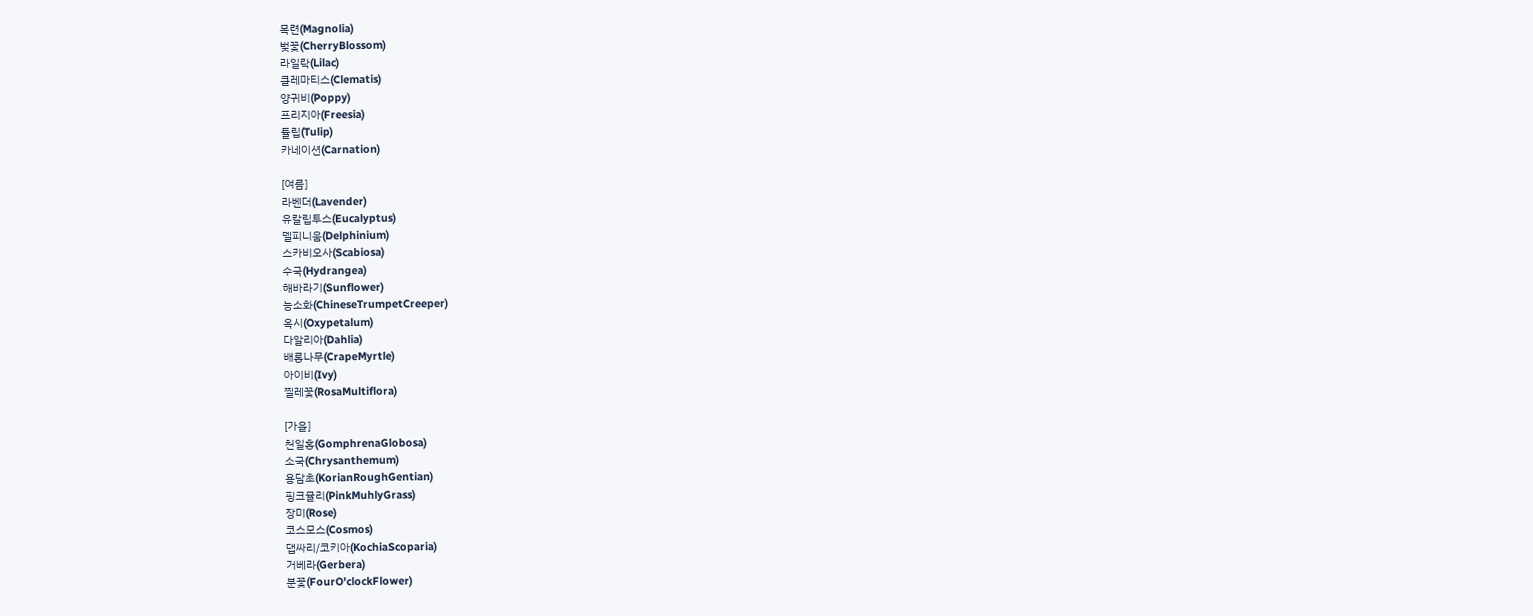목련(Magnolia)
벚꽃(CherryBlossom)
라일락(Lilac)
클레마티스(Clematis)
양귀비(Poppy)
프리지아(Freesia)
튤립(Tulip)
카네이션(Carnation)

[여름]
라벤더(Lavender)
유칼립투스(Eucalyptus)
델피니움(Delphinium)
스카비오사(Scabiosa)
수국(Hydrangea)
해바라기(Sunflower)
능소화(ChineseTrumpetCreeper)
옥시(Oxypetalum)
다알리아(Dahlia)
배롱나무(CrapeMyrtle)
아이비(Ivy)
찔레꽃(RosaMultiflora)

[가을]
천일홍(GomphrenaGlobosa)
소국(Chrysanthemum)
용담초(KorianRoughGentian)
핑크뮬리(PinkMuhlyGrass)
장미(Rose)
코스모스(Cosmos)
댑싸리/코키아(KochiaScoparia)
거베라(Gerbera)
분꽃(FourO'clockFlower)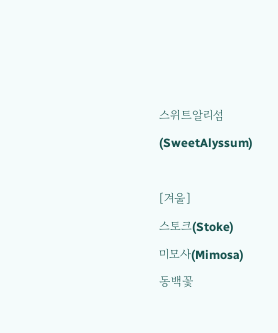스위트알리섬(SweetAlyssum)

[겨울]
스토크(Stoke)
미모사(Mimosa)
동백꽃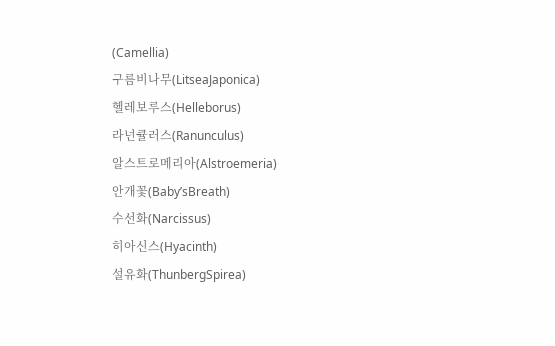(Camellia)
구름비나무(LitseaJaponica)
헬레보루스(Helleborus)
라넌큘러스(Ranunculus)
알스트로메리아(Alstroemeria)
안개꽃(Baby’sBreath)
수선화(Narcissus)
히아신스(Hyacinth)
설유화(ThunbergSpirea)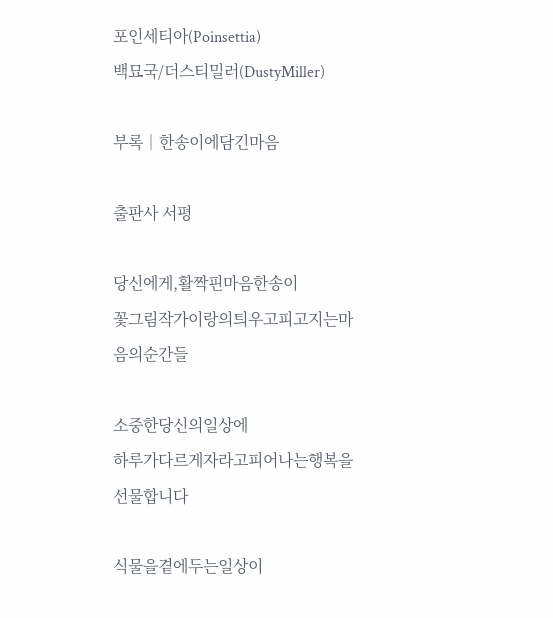포인세티아(Poinsettia)
백묘국/더스티밀러(DustyMiller)

부록│한송이에담긴마음

출판사 서평

당신에게,활짝핀마음한송이
꽃그림작가이랑의틔우고피고지는마음의순간들

소중한당신의일상에
하루가다르게자라고피어나는행복을선물합니다

식물을곁에두는일상이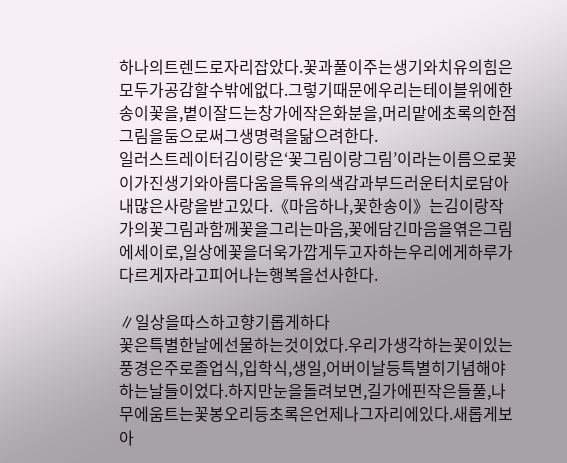하나의트렌드로자리잡았다.꽃과풀이주는생기와치유의힘은모두가공감할수밖에없다.그렇기때문에우리는테이블위에한송이꽃을,볕이잘드는창가에작은화분을,머리맡에초록의한점그림을둠으로써그생명력을닮으려한다.
일러스트레이터김이랑은‘꽃그림이랑그림’이라는이름으로꽃이가진생기와아름다움을특유의색감과부드러운터치로담아내많은사랑을받고있다.《마음하나,꽃한송이》는김이랑작가의꽃그림과함께꽃을그리는마음,꽃에담긴마음을엮은그림에세이로,일상에꽃을더욱가깝게두고자하는우리에게하루가다르게자라고피어나는행복을선사한다.

∥일상을따스하고향기롭게하다
꽃은특별한날에선물하는것이었다.우리가생각하는꽃이있는풍경은주로졸업식,입학식,생일,어버이날등특별히기념해야하는날들이었다.하지만눈을돌려보면,길가에핀작은들풀,나무에움트는꽃봉오리등초록은언제나그자리에있다.새롭게보아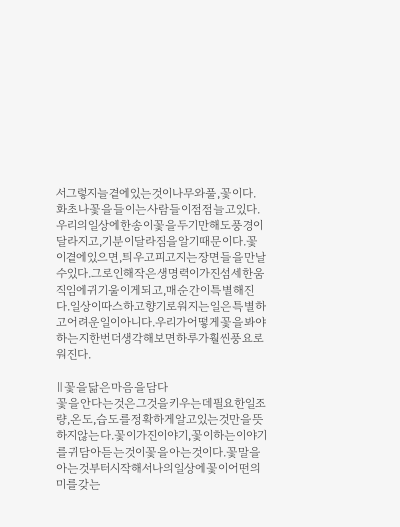서그렇지늘곁에있는것이나무와풀,꽃이다.
화초나꽃을들이는사람들이점점늘고있다.우리의일상에한송이꽃을두기만해도풍경이달라지고,기분이달라짐을알기때문이다.꽃이곁에있으면,틔우고피고지는장면들을만날수있다.그로인해작은생명력이가진섬세한움직임에귀기울이게되고,매순간이특별해진다.일상이따스하고향기로워지는일은특별하고어려운일이아니다.우리가어떻게꽃을봐야하는지한번더생각해보면하루가훨씬풍요로워진다.

∥꽃을닮은마음을담다
꽃을안다는것은그것을키우는데필요한일조량,온도,습도를정확하게알고있는것만을뜻하지않는다.꽃이가진이야기,꽃이하는이야기를귀담아듣는것이꽃을아는것이다.꽃말을아는것부터시작해서나의일상에꽃이어떤의미를갖는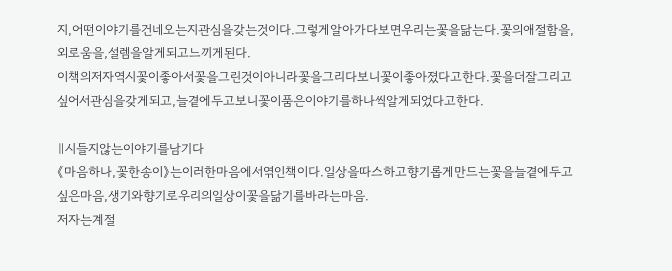지,어떤이야기를건네오는지관심을갖는것이다.그렇게알아가다보면우리는꽃을닮는다.꽃의애절함을,외로움을,설렘을알게되고느끼게된다.
이책의저자역시꽃이좋아서꽃을그린것이아니라꽃을그리다보니꽃이좋아졌다고한다.꽃을더잘그리고싶어서관심을갖게되고,늘곁에두고보니꽃이품은이야기를하나씩알게되었다고한다.

∥시들지않는이야기를남기다
《마음하나,꽃한송이》는이러한마음에서엮인책이다.일상을따스하고향기롭게만드는꽃을늘곁에두고싶은마음,생기와향기로우리의일상이꽃을닮기를바라는마음.
저자는계절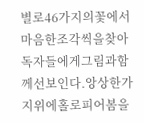별로46가지의꽃에서마음한조각씩을찾아독자들에게그림과함께선보인다.앙상한가지위에홀로피어봄을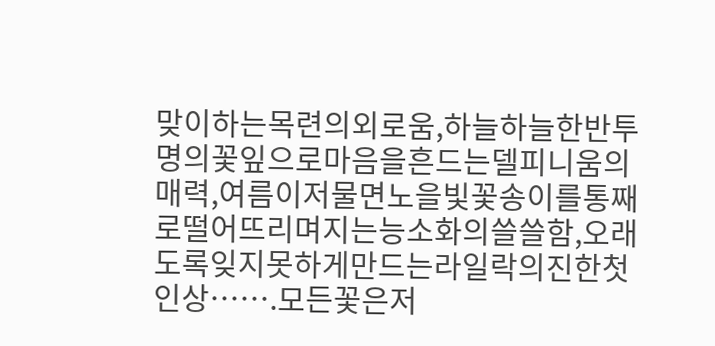맞이하는목련의외로움,하늘하늘한반투명의꽃잎으로마음을흔드는델피니움의매력,여름이저물면노을빛꽃송이를통째로떨어뜨리며지는능소화의쓸쓸함,오래도록잊지못하게만드는라일락의진한첫인상…….모든꽃은저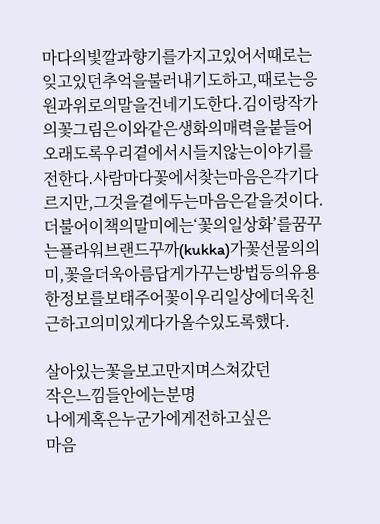마다의빛깔과향기를가지고있어서때로는잊고있던추억을불러내기도하고,때로는응원과위로의말을건네기도한다.김이랑작가의꽃그림은이와같은생화의매력을붙들어오래도록우리곁에서시들지않는이야기를전한다.사람마다꽃에서찾는마음은각기다르지만,그것을곁에두는마음은같을것이다.
더불어이책의말미에는‘꽃의일상화’를꿈꾸는플라워브랜드꾸까(kukka)가꽃선물의의미,꽃을더욱아름답게가꾸는방법등의유용한정보를보태주어꽃이우리일상에더욱친근하고의미있게다가올수있도록했다.

살아있는꽃을보고만지며스쳐갔던
작은느낌들안에는분명
나에게혹은누군가에게전하고싶은
마음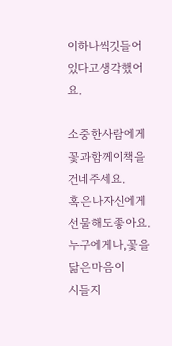이하나씩깃들어있다고생각했어요.

소중한사람에게꽃과함께이책을건네주세요.
혹은나자신에게선물해도좋아요.
누구에게나,꽃을닮은마음이
시들지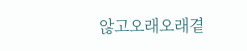않고오래오래곁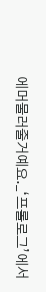에머물러줄거예요._‘프롤로그’에서